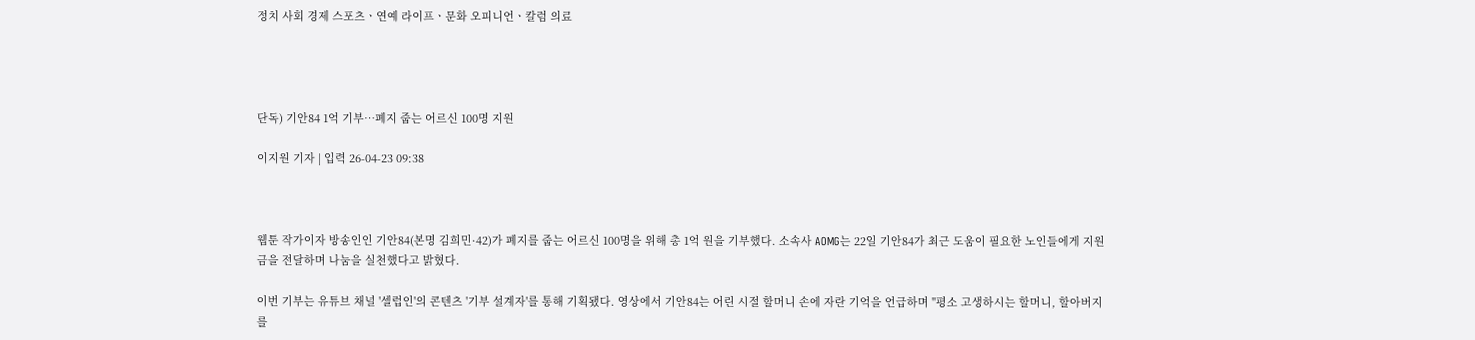정치 사회 경제 스포츠ㆍ연예 라이프ㆍ문화 오피니언ㆍ칼럼 의료




단독) 기안84 1억 기부…폐지 줍는 어르신 100명 지원

이지원 기자 | 입력 26-04-23 09:38



웹툰 작가이자 방송인인 기안84(본명 김희민·42)가 폐지를 줍는 어르신 100명을 위해 총 1억 원을 기부했다. 소속사 AOMG는 22일 기안84가 최근 도움이 필요한 노인들에게 지원금을 전달하며 나눔을 실천했다고 밝혔다.

이번 기부는 유튜브 채널 '셀럽인'의 콘텐츠 '기부 설계자'를 통해 기획됐다. 영상에서 기안84는 어린 시절 할머니 손에 자란 기억을 언급하며 "평소 고생하시는 할머니, 할아버지를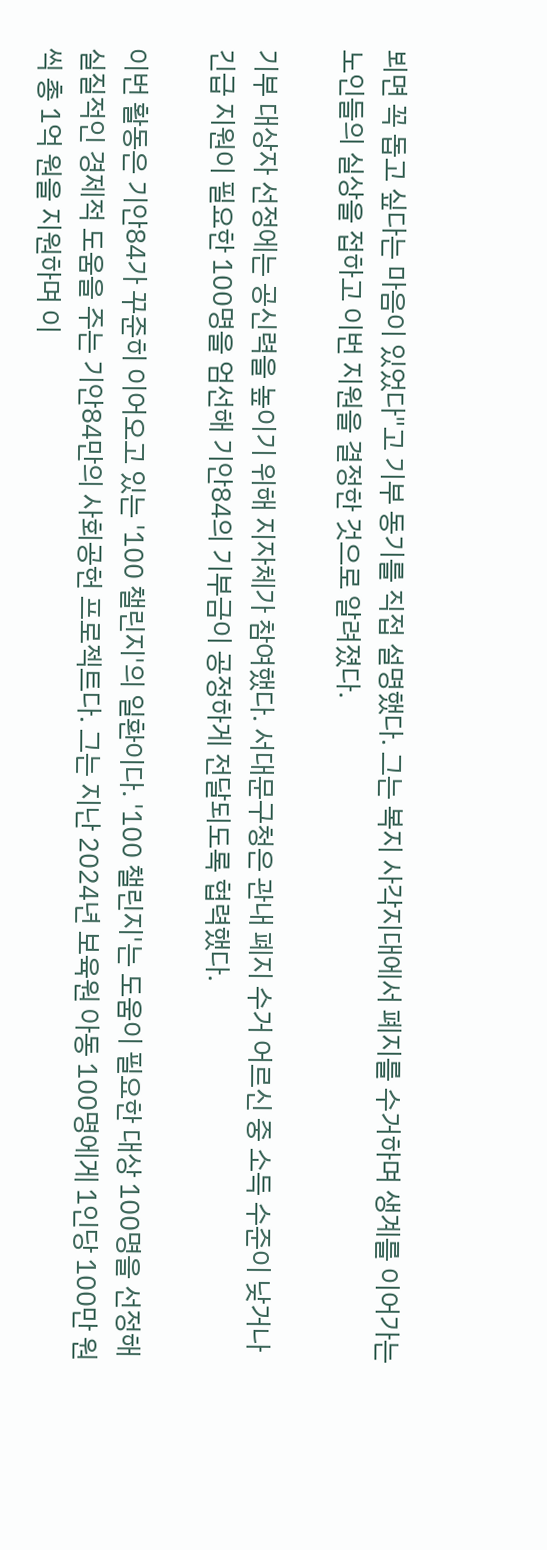뵈면 꼭 돕고 싶다는 마음이 있었다"고 기부 동기를 직접 설명했다. 그는 복지 사각지대에서 폐지를 수거하며 생계를 이어가는 노인들의 실상을 접하고 이번 지원을 결정한 것으로 알려졌다.

기부 대상자 선정에는 공신력을 높이기 위해 지자체가 참여했다. 서대문구청은 관내 폐지 수거 어르신 중 소득 수준이 낮거나 긴급 지원이 필요한 100명을 엄선해 기안84의 기부금이 공정하게 전달되도록 협력했다.

이번 활동은 기안84가 꾸준히 이어오고 있는 '100 챌린지'의 일환이다. '100 챌린지'는 도움이 필요한 대상 100명을 선정해 실질적인 경제적 도움을 주는 기안84만의 사회공헌 프로젝트다. 그는 지난 2024년 보육원 아동 100명에게 1인당 100만 원씩 총 1억 원을 지원하며 이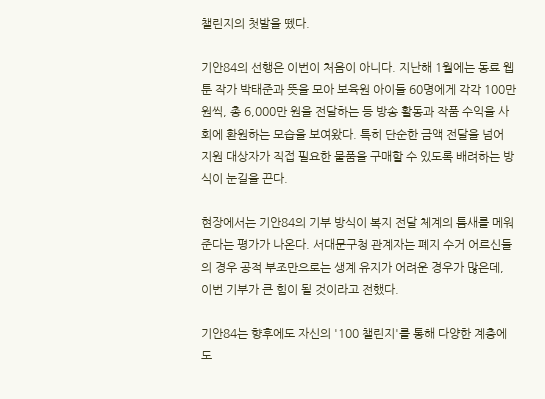챌린지의 첫발을 뗐다.

기안84의 선행은 이번이 처음이 아니다. 지난해 1월에는 동료 웹툰 작가 박태준과 뜻을 모아 보육원 아이들 60명에게 각각 100만 원씩, 총 6,000만 원을 전달하는 등 방송 활동과 작품 수익을 사회에 환원하는 모습을 보여왔다. 특히 단순한 금액 전달을 넘어 지원 대상자가 직접 필요한 물품을 구매할 수 있도록 배려하는 방식이 눈길을 끈다.

현장에서는 기안84의 기부 방식이 복지 전달 체계의 틈새를 메워준다는 평가가 나온다. 서대문구청 관계자는 폐지 수거 어르신들의 경우 공적 부조만으로는 생계 유지가 어려운 경우가 많은데, 이번 기부가 큰 힘이 될 것이라고 전했다.

기안84는 향후에도 자신의 '100 챌린지'를 통해 다양한 계층에 도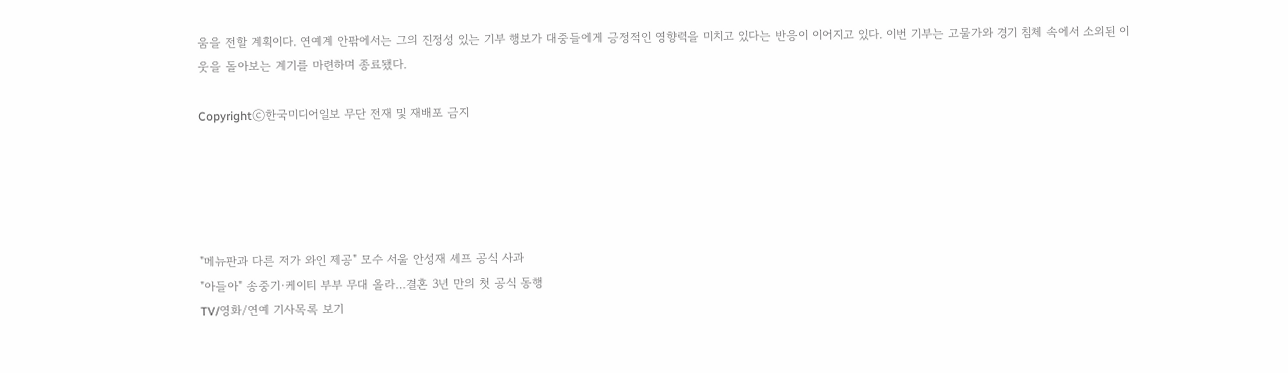움을 전할 계획이다. 연예계 안팎에서는 그의 진정성 있는 기부 행보가 대중들에게 긍정적인 영향력을 미치고 있다는 반응이 이어지고 있다. 이번 기부는 고물가와 경기 침체 속에서 소외된 이웃을 돌아보는 계기를 마련하며 종료됐다.

Copyrightⓒ한국미디어일보 무단 전재 및 재배포 금지





"메뉴판과 다른 저가 와인 제공" 모수 서울 안성재 셰프 공식 사과
"아들아" 송중기·케이티 부부 무대 올라…결혼 3년 만의 첫 공식 동행
TV/영화/연예 기사목록 보기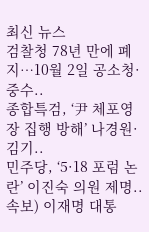최신 뉴스
검찰청 78년 만에 폐지…10월 2일 공소청·중수..
종합특검, ‘尹 체포영장 집행 방해’ 나경원·김기..
민주당, ‘5·18 포럼 논란’ 이진숙 의원 제명..
속보) 이재명 대통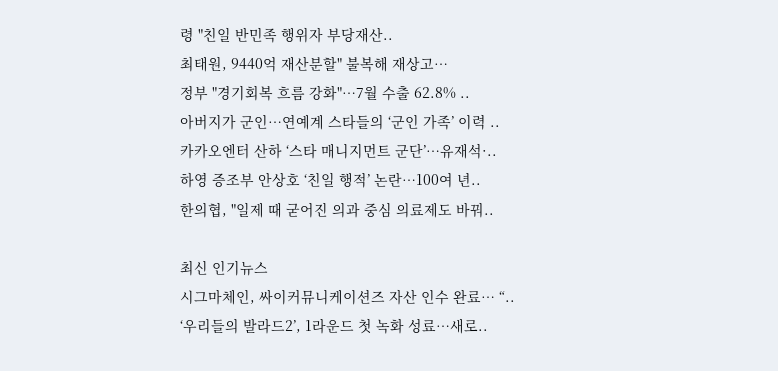령 "친일 반민족 행위자 부당재산..
최태원, 9440억 재산분할" 불복해 재상고…
정부 "경기회복 흐름 강화"…7월 수출 62.8% ..
아버지가 군인…연예계 스타들의 ‘군인 가족’ 이력 ..
카카오엔터 산하 ‘스타 매니지먼트 군단’…유재석·..
하영 증조부 안상호 ‘친일 행적’ 논란…100여 년..
한의협, "일제 때 굳어진 의과 중심 의료제도 바꿔..

최신 인기뉴스
시그마체인, 싸이커뮤니케이션즈 자산 인수 완료… “..
‘우리들의 발라드2’, 1라운드 첫 녹화 성료…새로..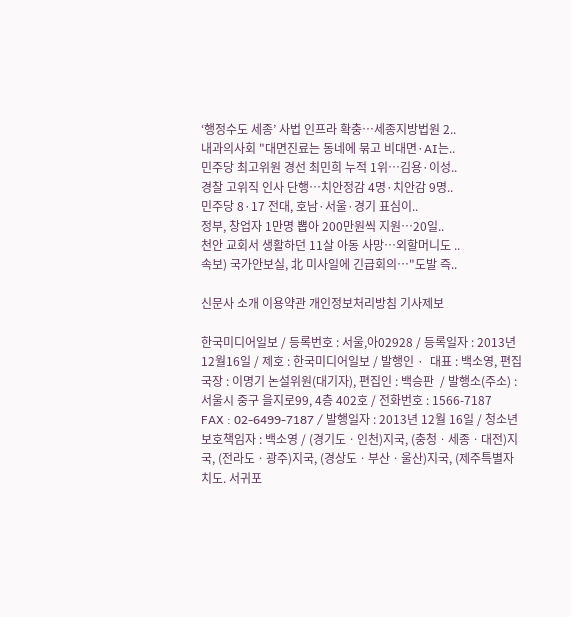‘행정수도 세종’ 사법 인프라 확충…세종지방법원 2..
내과의사회 "대면진료는 동네에 묶고 비대면·AI는..
민주당 최고위원 경선 최민희 누적 1위…김용·이성..
경찰 고위직 인사 단행…치안정감 4명·치안감 9명..
민주당 8·17 전대, 호남·서울·경기 표심이..
정부, 창업자 1만명 뽑아 200만원씩 지원…20일..
천안 교회서 생활하던 11살 아동 사망…외할머니도 ..
속보) 국가안보실, 北 미사일에 긴급회의…"도발 즉..

신문사 소개 이용약관 개인정보처리방침 기사제보

한국미디어일보 / 등록번호 : 서울,아02928 / 등록일자 : 2013년12월16일 / 제호 : 한국미디어일보 / 발행인 ·  대표 : 백소영, 편집국장 : 이명기 논설위원(대기자), 편집인 : 백승판  / 발행소(주소) : 서울시 중구 을지로99, 4층 402호 / 전화번호 : 1566-7187   FAX : 02-6499-7187 / 발행일자 : 2013년 12월 16일 / 청소년보호책임자 : 백소영 / (경기도ㆍ인천)지국, (충청ㆍ세종ㆍ대전)지국, (전라도ㆍ광주)지국, (경상도ㆍ부산ㆍ울산)지국, (제주특별자치도. 서귀포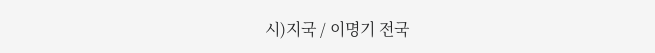시)지국 / 이명기 전국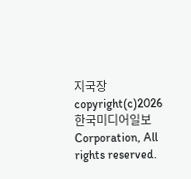지국장
copyright(c)2026 한국미디어일보 Corporation, All rights reserved.